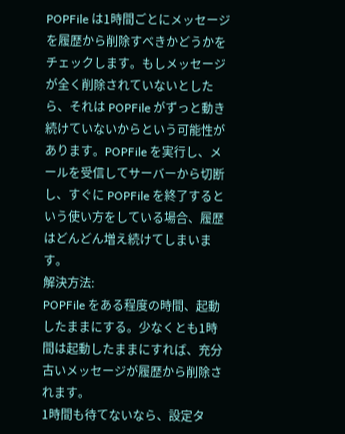POPFile は1時間ごとにメッセージを履歴から削除すべきかどうかをチェックします。もしメッセージが全く削除されていないとしたら、それは POPFile がずっと動き続けていないからという可能性があります。POPFile を実行し、メールを受信してサーバーから切断し、すぐに POPFile を終了するという使い方をしている場合、履歴はどんどん増え続けてしまいます。
解決方法:
POPFile をある程度の時間、起動したままにする。少なくとも1時間は起動したままにすれば、充分古いメッセージが履歴から削除されます。
1時間も待てないなら、設定タ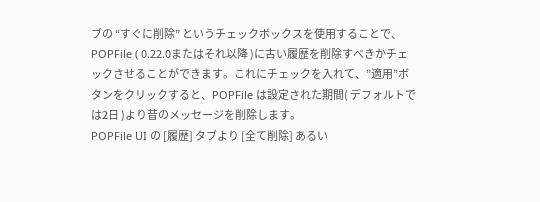ブの “すぐに削除” というチェックボックスを使用することで、 POPFile ( 0.22.0またはそれ以降 )に古い履歴を削除すべきかチェックさせることができます。これにチェックを入れて、”適用”ボタンをクリックすると、POPFile は設定された期間( デフォルトでは2日 )より昔のメッセージを削除します。
POPFile UI の [履歴] タブより [全て削除] あるい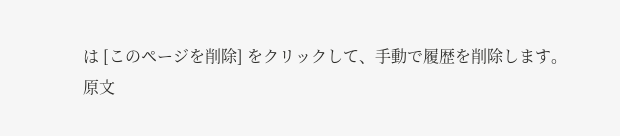は [このページを削除] をクリックして、手動で履歴を削除します。
原文